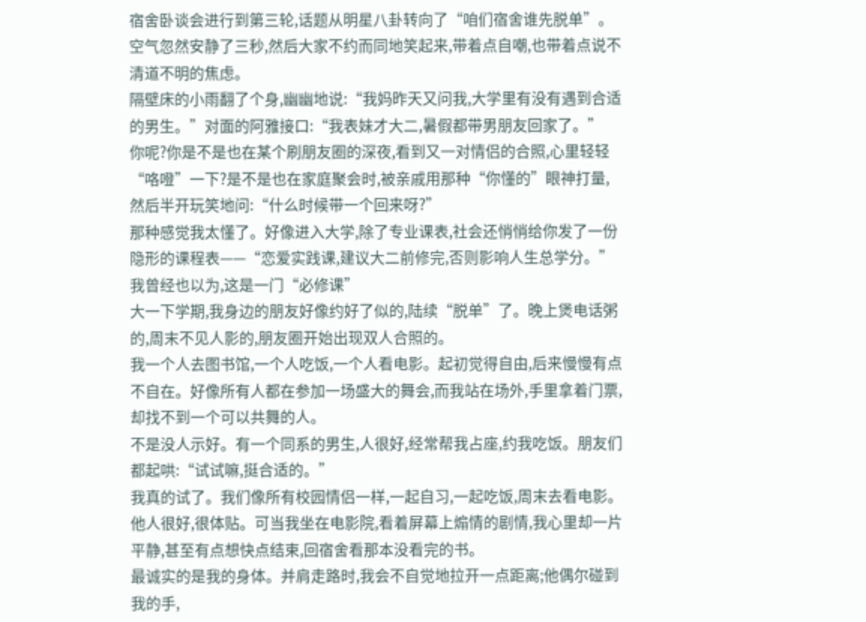宿舍卧谈会进行到第三轮,话题从明星八卦转向了“咱们宿舍谁先脱单”。空气忽然安静了三秒,然后大家不约而同地笑起来,带着点自嘲,也带着点说不清道不明的焦虑。
隔壁床的小雨翻了个身,幽幽地说:“我妈昨天又问我,大学里有没有遇到合适的男生。”对面的阿雅接口:“我表妹才大二,暑假都带男朋友回家了。”
你呢?你是不是也在某个刷朋友圈的深夜,看到又一对情侣的合照,心里轻轻“咯噔”一下?是不是也在家庭聚会时,被亲戚用那种“你懂的”眼神打量,然后半开玩笑地问:“什么时候带一个回来呀?”
那种感觉我太懂了。好像进入大学,除了专业课表,社会还悄悄给你发了一份隐形的课程表——“恋爱实践课,建议大二前修完,否则影响人生总学分。”
我曾经也以为,这是一门“必修课”
大一下学期,我身边的朋友好像约好了似的,陆续“脱单”了。晚上煲电话粥的,周末不见人影的,朋友圈开始出现双人合照的。
我一个人去图书馆,一个人吃饭,一个人看电影。起初觉得自由,后来慢慢有点不自在。好像所有人都在参加一场盛大的舞会,而我站在场外,手里拿着门票,却找不到一个可以共舞的人。
不是没人示好。有一个同系的男生,人很好,经常帮我占座,约我吃饭。朋友们都起哄:“试试嘛,挺合适的。”
我真的试了。我们像所有校园情侣一样,一起自习,一起吃饭,周末去看电影。他人很好,很体贴。可当我坐在电影院,看着屏幕上煽情的剧情,我心里却一片平静,甚至有点想快点结束,回宿舍看那本没看完的书。
最诚实的是我的身体。并肩走路时,我会不自觉地拉开一点距离;他偶尔碰到我的手,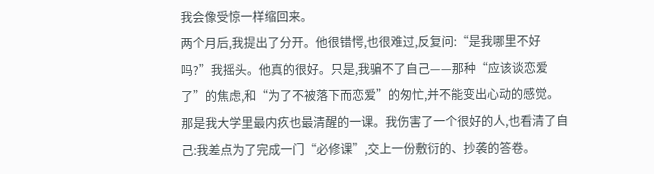我会像受惊一样缩回来。
两个月后,我提出了分开。他很错愕,也很难过,反复问:“是我哪里不好吗?”我摇头。他真的很好。只是,我骗不了自己——那种“应该谈恋爱了”的焦虑,和“为了不被落下而恋爱”的匆忙,并不能变出心动的感觉。
那是我大学里最内疚也最清醒的一课。我伤害了一个很好的人,也看清了自己:我差点为了完成一门“必修课”,交上一份敷衍的、抄袭的答卷。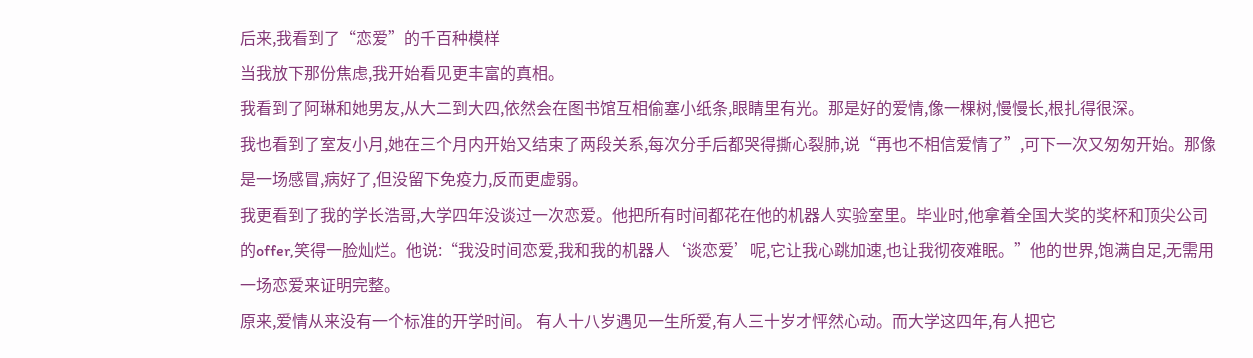后来,我看到了“恋爱”的千百种模样
当我放下那份焦虑,我开始看见更丰富的真相。
我看到了阿琳和她男友,从大二到大四,依然会在图书馆互相偷塞小纸条,眼睛里有光。那是好的爱情,像一棵树,慢慢长,根扎得很深。
我也看到了室友小月,她在三个月内开始又结束了两段关系,每次分手后都哭得撕心裂肺,说“再也不相信爱情了”,可下一次又匆匆开始。那像是一场感冒,病好了,但没留下免疫力,反而更虚弱。
我更看到了我的学长浩哥,大学四年没谈过一次恋爱。他把所有时间都花在他的机器人实验室里。毕业时,他拿着全国大奖的奖杯和顶尖公司的offer,笑得一脸灿烂。他说:“我没时间恋爱,我和我的机器人‘谈恋爱’呢,它让我心跳加速,也让我彻夜难眠。”他的世界,饱满自足,无需用一场恋爱来证明完整。
原来,爱情从来没有一个标准的开学时间。 有人十八岁遇见一生所爱,有人三十岁才怦然心动。而大学这四年,有人把它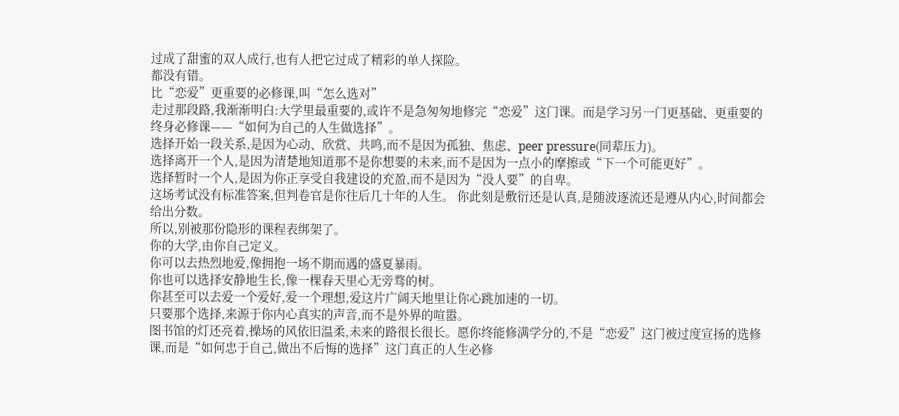过成了甜蜜的双人成行,也有人把它过成了精彩的单人探险。
都没有错。
比“恋爱”更重要的必修课,叫“怎么选对”
走过那段路,我渐渐明白:大学里最重要的,或许不是急匆匆地修完“恋爱”这门课。而是学习另一门更基础、更重要的终身必修课——“如何为自己的人生做选择”。
选择开始一段关系,是因为心动、欣赏、共鸣,而不是因为孤独、焦虑、peer pressure(同辈压力)。
选择离开一个人,是因为清楚地知道那不是你想要的未来,而不是因为一点小的摩擦或“下一个可能更好”。
选择暂时一个人,是因为你正享受自我建设的充盈,而不是因为“没人要”的自卑。
这场考试没有标准答案,但判卷官是你往后几十年的人生。 你此刻是敷衍还是认真,是随波逐流还是遵从内心,时间都会给出分数。
所以,别被那份隐形的课程表绑架了。
你的大学,由你自己定义。
你可以去热烈地爱,像拥抱一场不期而遇的盛夏暴雨。
你也可以选择安静地生长,像一棵春天里心无旁骛的树。
你甚至可以去爱一个爱好,爱一个理想,爱这片广阔天地里让你心跳加速的一切。
只要那个选择,来源于你内心真实的声音,而不是外界的喧嚣。
图书馆的灯还亮着,操场的风依旧温柔,未来的路很长很长。愿你终能修满学分的,不是“恋爱”这门被过度宣扬的选修课,而是“如何忠于自己,做出不后悔的选择”这门真正的人生必修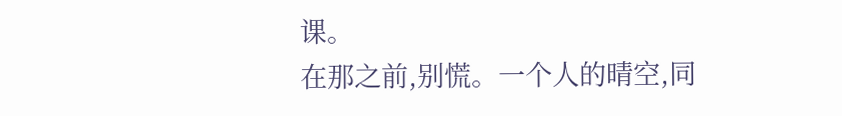课。
在那之前,别慌。一个人的晴空,同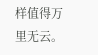样值得万里无云。